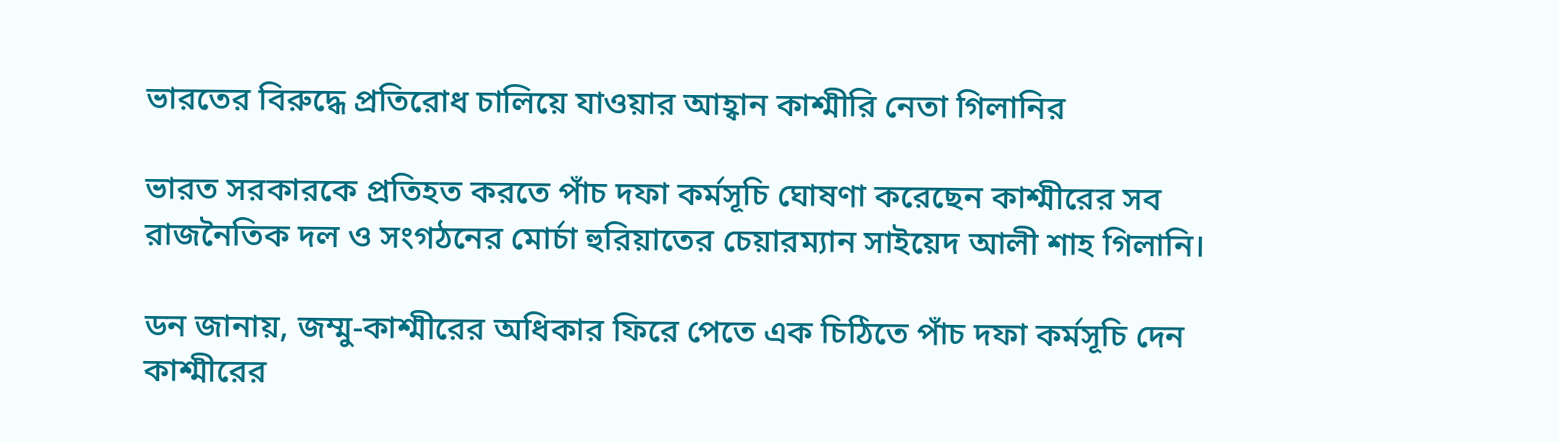ভারতের বিরুদ্ধে প্রতিরোধ চালিয়ে যাওয়ার আহ্বান কাশ্মীরি নেতা গিলানির

ভারত সরকারকে প্রতিহত করতে পাঁচ দফা কর্মসূচি ঘোষণা করেছেন কাশ্মীরের সব রাজনৈতিক দল ও সংগঠনের মোর্চা হুরিয়াতের চেয়ারম্যান সাইয়েদ আলী শাহ গিলানি।

ডন জানায়, জম্মু-কাশ্মীরের অধিকার ফিরে পেতে এক চিঠিতে পাঁচ দফা কর্মসূচি দেন কাশ্মীরের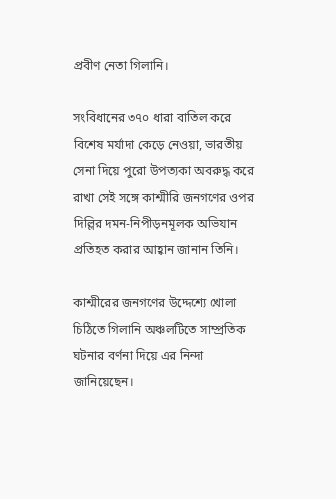প্রবীণ নেতা গিলানি।

সংবিধানের ৩৭০ ধারা বাতিল করে বিশেষ মর্যাদা কেড়ে নেওয়া, ভারতীয় সেনা দিয়ে পুরো উপত্যকা অবরুদ্ধ করে রাখা সেই সঙ্গে কাশ্মীরি জনগণের ওপর দিল্লির দমন-নিপীড়নমূলক অভিযান প্রতিহত করার আহ্বান জানান তিনি।

কাশ্মীরের জনগণের উদ্দেশ্যে খোলা চিঠিতে গিলানি অঞ্চলটিতে সাম্প্রতিক ঘটনার বর্ণনা দিয়ে এর নিন্দা জানিয়েছেন।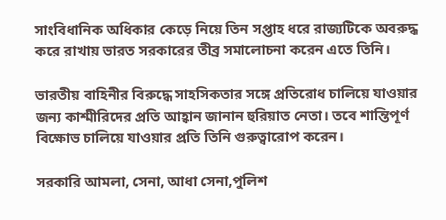সাংবিধানিক অধিকার কেড়ে নিয়ে তিন সপ্তাহ ধরে রাজ্যটিকে অবরুদ্ধ করে রাখায় ভারত সরকারের তীব্র সমালোচনা করেন এতে তিনি।

ভারতীয় বাহিনীর বিরুদ্ধে সাহসিকতার সঙ্গে প্রতিরোধ চালিয়ে যাওয়ার জন্য কাশ্মীরিদের প্রতি আহ্বান জানান হুরিয়াত নেতা। তবে শান্তিপূর্ণ বিক্ষোভ চালিয়ে যাওয়ার প্রতি তিনি গুরুত্বারোপ করেন।

সরকারি আমলা, সেনা, আধা সেনা,পুলিশ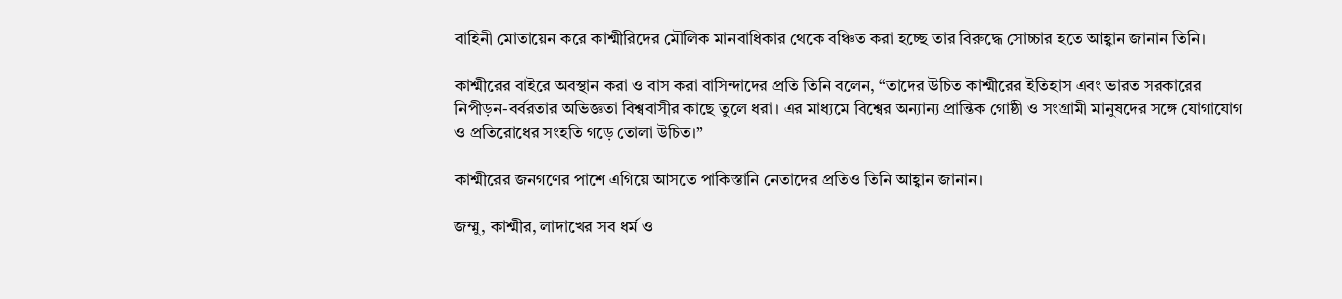বাহিনী মোতায়েন করে কাশ্মীরিদের মৌলিক মানবাধিকার থেকে বঞ্চিত করা হচ্ছে তার বিরুদ্ধে সোচ্চার হতে আহ্বান জানান তিনি।

কাশ্মীরের বাইরে অবস্থান করা ও বাস করা বাসিন্দাদের প্রতি তিনি বলেন, “তাদের উচিত কাশ্মীরের ইতিহাস এবং ভারত সরকারের নিপীড়ন-বর্বরতার অভিজ্ঞতা বিশ্ববাসীর কাছে তুলে ধরা। এর মাধ্যমে বিশ্বের অন্যান্য প্রান্তিক গোষ্ঠী ও সংগ্রামী মানুষদের সঙ্গে যোগাযোগ ও প্রতিরোধের সংহতি গড়ে তোলা উচিত।”

কাশ্মীরের জনগণের পাশে এগিয়ে আসতে পাকিস্তানি নেতাদের প্রতিও তিনি আহ্বান জানান।

জম্মু, কাশ্মীর, লাদাখের সব ধর্ম ও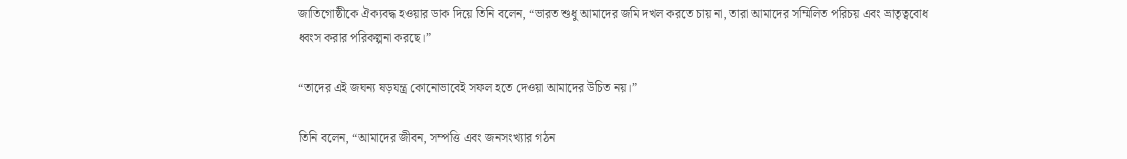জাতিগোষ্ঠীকে ঐক্যবদ্ধ হওয়ার ডাক দিয়ে তিনি বলেন, “ভারত শুধু আমাদের জমি দখল করতে চায় না, তারা আমাদের সম্মিলিত পরিচয় এবং ভ্রাতৃত্ববোধ ধ্বংস করার পরিকল্পনা করছে।”

“তাদের এই জঘন্য ষড়যন্ত্র কোনোভাবেই সফল হতে দেওয়া আমাদের উচিত নয়।”

তিনি বলেন, “আমাদের জীবন, সম্পত্তি এবং জনসংখ্যার গঠন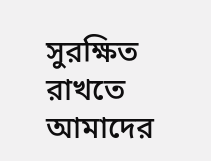সুরক্ষিত রাখতে আমাদের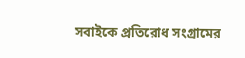সবাইকে প্রতিরোধ সংগ্রামের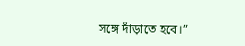সঙ্গে দাঁড়াতে হবে।”